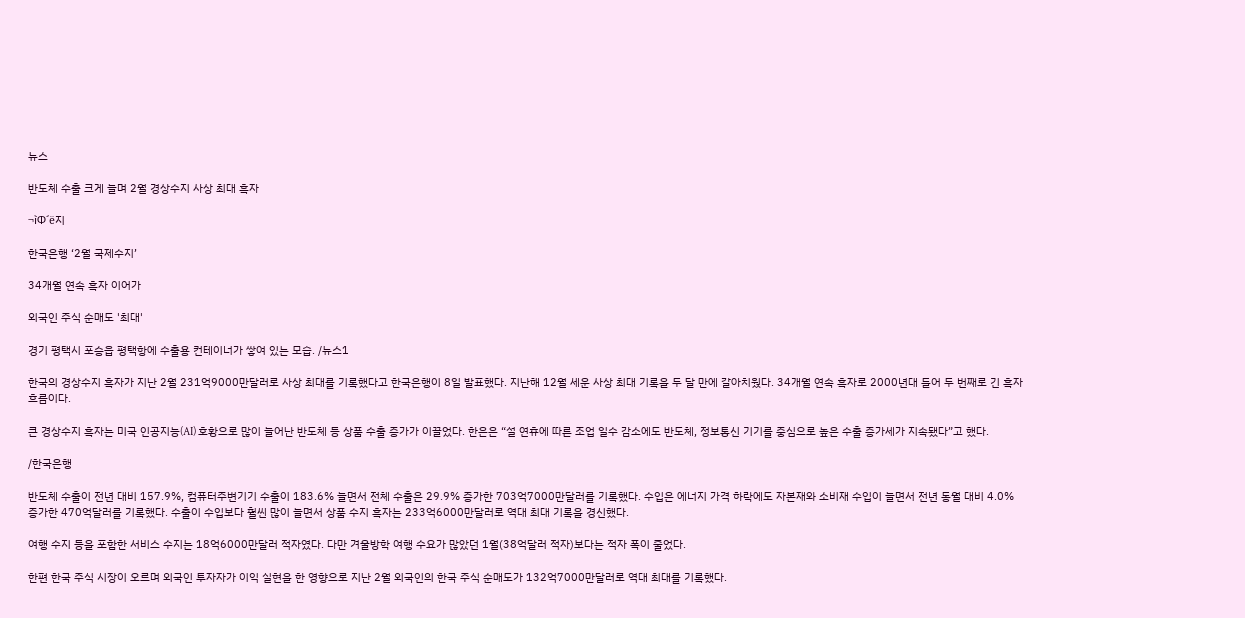뉴스

반도체 수출 크게 늘며 2월 경상수지 사상 최대 흑자

¬ìФ´ë지

한국은행 ‘2월 국제수지’

34개월 연속 흑자 이어가

외국인 주식 순매도 '최대'

경기 평택시 포승읍 평택항에 수출용 컨테이너가 쌓여 있는 모습. /뉴스1

한국의 경상수지 흑자가 지난 2월 231억9000만달러로 사상 최대를 기록했다고 한국은행이 8일 발표했다. 지난해 12월 세운 사상 최대 기록을 두 달 만에 갈아치웠다. 34개월 연속 흑자로 2000년대 들어 두 번째로 긴 흑자 흐름이다.

큰 경상수지 흑자는 미국 인공지능(AI) 호황으로 많이 늘어난 반도체 등 상품 수출 증가가 이끌었다. 한은은 “설 연휴에 따른 조업 일수 감소에도 반도체, 정보통신 기기를 중심으로 높은 수출 증가세가 지속됐다”고 했다.

/한국은행

반도체 수출이 전년 대비 157.9%, 컴퓨터주변기기 수출이 183.6% 늘면서 전체 수출은 29.9% 증가한 703억7000만달러를 기록했다. 수입은 에너지 가격 하락에도 자본재와 소비재 수입이 늘면서 전년 동월 대비 4.0% 증가한 470억달러를 기록했다. 수출이 수입보다 훨씬 많이 늘면서 상품 수지 흑자는 233억6000만달러로 역대 최대 기록을 경신했다.

여행 수지 등을 포함한 서비스 수지는 18억6000만달러 적자였다. 다만 겨울방학 여행 수요가 많았던 1월(38억달러 적자)보다는 적자 폭이 줄었다.

한편 한국 주식 시장이 오르며 외국인 투자자가 이익 실현을 한 영향으로 지난 2월 외국인의 한국 주식 순매도가 132억7000만달러로 역대 최대를 기록했다.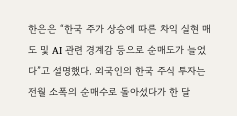한은은 “한국 주가 상승에 따른 차익 실현 매도 및 AI 관련 경계감 등으로 순매도가 늘었다”고 설명했다. 외국인의 한국 주식 투자는 전월 소폭의 순매수로 돌아섰다가 한 달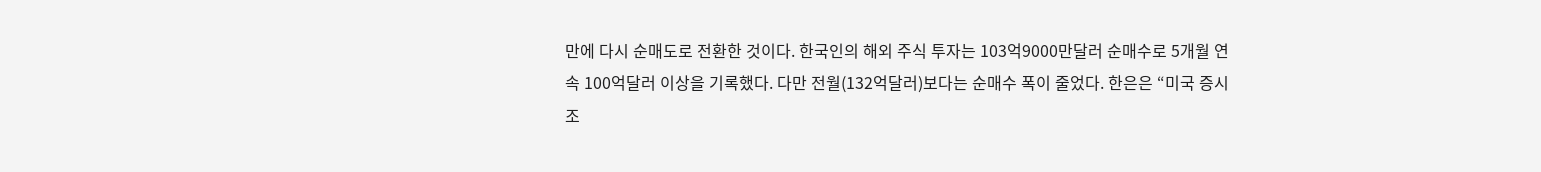만에 다시 순매도로 전환한 것이다. 한국인의 해외 주식 투자는 103억9000만달러 순매수로 5개월 연속 100억달러 이상을 기록했다. 다만 전월(132억달러)보다는 순매수 폭이 줄었다. 한은은 “미국 증시 조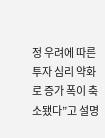정 우려에 따른 투자 심리 약화로 증가 폭이 축소됐다”고 설명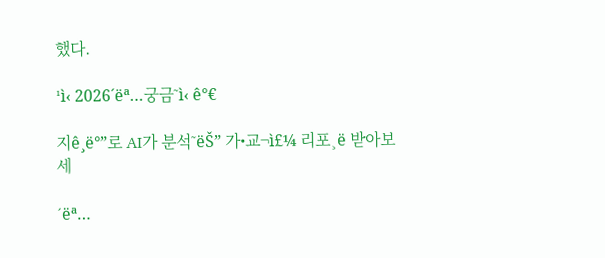했다.

¹ì‹ 2026´ëª…궁금˜ì‹ ê°€

지ê¸ë°”로 AI가 분석˜ëŠ” 가•교¬ì£¼ 리포¸ë 받아보세

´ëª…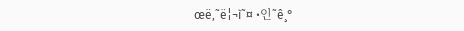œë‚˜ë¦¬ì˜¤ •인˜ê¸°